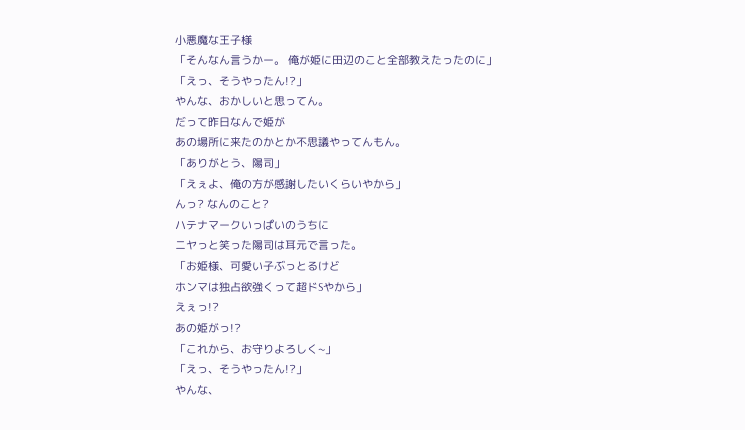小悪魔な王子様
「そんなん言うかー。 俺が姫に田辺のこと全部教えたったのに」
「えっ、そうやったん!?」
やんな、おかしいと思ってん。
だって昨日なんで姫が
あの場所に来たのかとか不思議やってんもん。
「ありがとう、陽司」
「えぇよ、俺の方が感謝したいくらいやから」
んっ? なんのこと?
ハテナマークいっぱいのうちに
ニヤっと笑った陽司は耳元で言った。
「お姫様、可愛い子ぶっとるけど
ホンマは独占欲強くって超ドSやから」
えぇっ!?
あの姫がっ!?
「これから、お守りよろしく~」
「えっ、そうやったん!?」
やんな、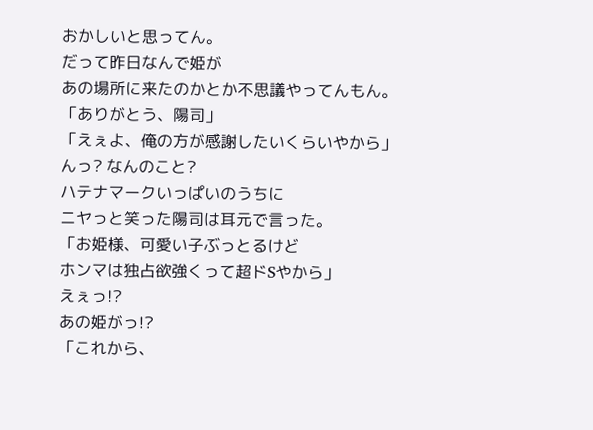おかしいと思ってん。
だって昨日なんで姫が
あの場所に来たのかとか不思議やってんもん。
「ありがとう、陽司」
「えぇよ、俺の方が感謝したいくらいやから」
んっ? なんのこと?
ハテナマークいっぱいのうちに
ニヤっと笑った陽司は耳元で言った。
「お姫様、可愛い子ぶっとるけど
ホンマは独占欲強くって超ドSやから」
えぇっ!?
あの姫がっ!?
「これから、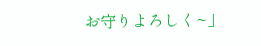お守りよろしく~」